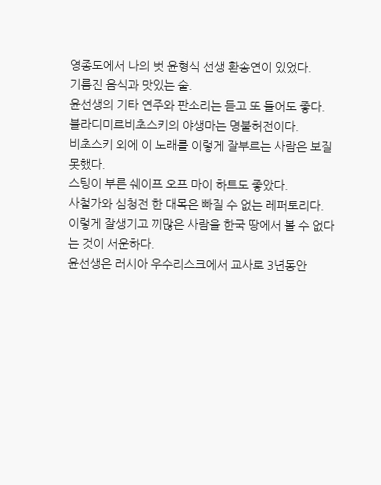영종도에서 나의 벗 윤형식 선생 환송연이 있었다.
기름진 음식과 맛있는 술.
윤선생의 기타 연주와 판소리는 듣고 또 들어도 좋다.
블라디미르비초스키의 야생마는 명불허전이다.
비초스키 외에 이 노래를 이렇게 잘부르는 사람은 보질 못했다.
스팅이 부른 쉐이프 오프 마이 하트도 좋았다.
사철가와 심청전 한 대목은 빠질 수 없는 레퍼토리다.
이렇게 잘생기고 끼많은 사람을 한국 땅에서 볼 수 없다는 것이 서운하다.
윤선생은 러시아 우수리스크에서 교사로 3년동안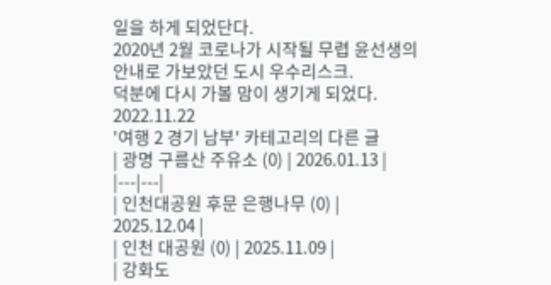일을 하게 되었단다.
2020년 2월 코로나가 시작될 무렵 윤선생의 안내로 가보았던 도시 우수리스크.
덕분에 다시 가볼 맘이 생기게 되었다.
2022.11.22
'여행 2 경기 남부' 카테고리의 다른 글
| 광명 구름산 주유소 (0) | 2026.01.13 |
|---|---|
| 인천대공원 후문 은행나무 (0) | 2025.12.04 |
| 인천 대공원 (0) | 2025.11.09 |
| 강화도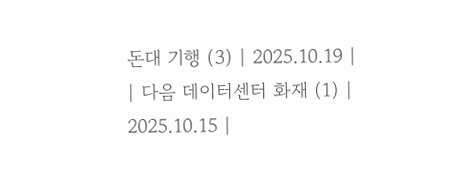돈대 기행 (3) | 2025.10.19 |
| 다음 데이터센터 화재 (1) | 2025.10.15 |